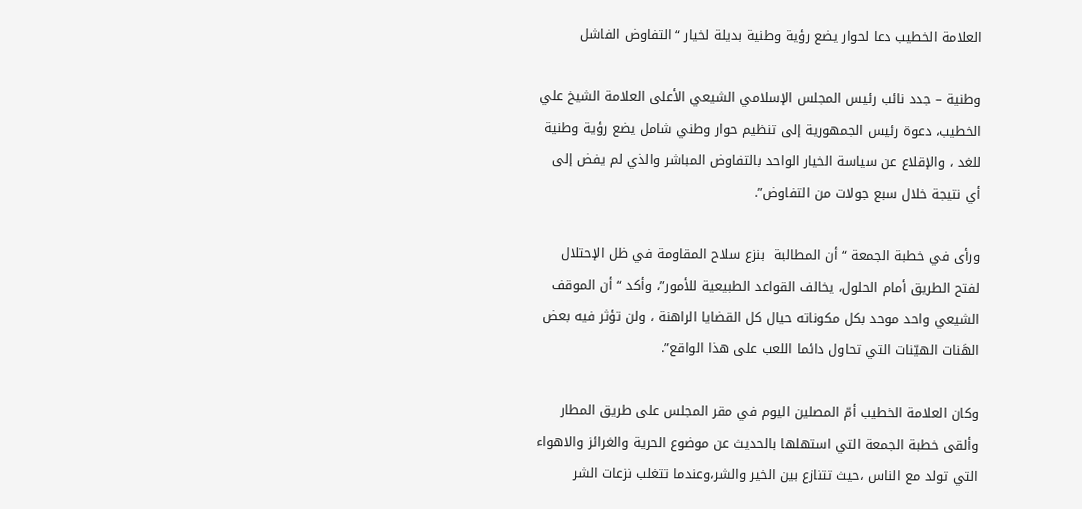العلامة الخطيب دعا لحوار يضع رؤية وطنية بديلة لخيار “التفاوض الفاشل

وطنية – جدد نائب رئيس المجلس الإسلامي الشيعي الأعلى العلامة الشيخ علي الخطيب، دعوة رئيس الجمهورية إلى تنظيم حوار وطني شامل يضع رؤية وطنية للغد ، والإقلاع عن سياسة الخيار الواحد بالتفاوض المباشر والذي لم يفض إلى أي نتيجة خلال سبع جولات من التفاوض”.

ورأى في خطبة الجمعة “أن المطالبة  بنزع سلاح المقاومة في ظل الإحتلال لفتح الطريق أمام الحلول، يخالف القواعد الطبيعية للأمور”، وأكد “أن الموقف الشيعي واحد موحد بكل مكوناته حيال كل القضايا الراهنة ، ولن تؤثر فيه بعض الهَنات الهيّنات التي تحاول دائما اللعب على هذا الواقع”.

وكان العلامة الخطيب أمّ المصلين اليوم في مقر المجلس على طريق المطار وألقى خطبة الجمعة التي استهلها بالحديث عن موضوع الحرية والغرائز والاهواء التي تولد مع الناس ،حيث تتنازع بين الخير والشر،وعندما تتغلب نزعات الشر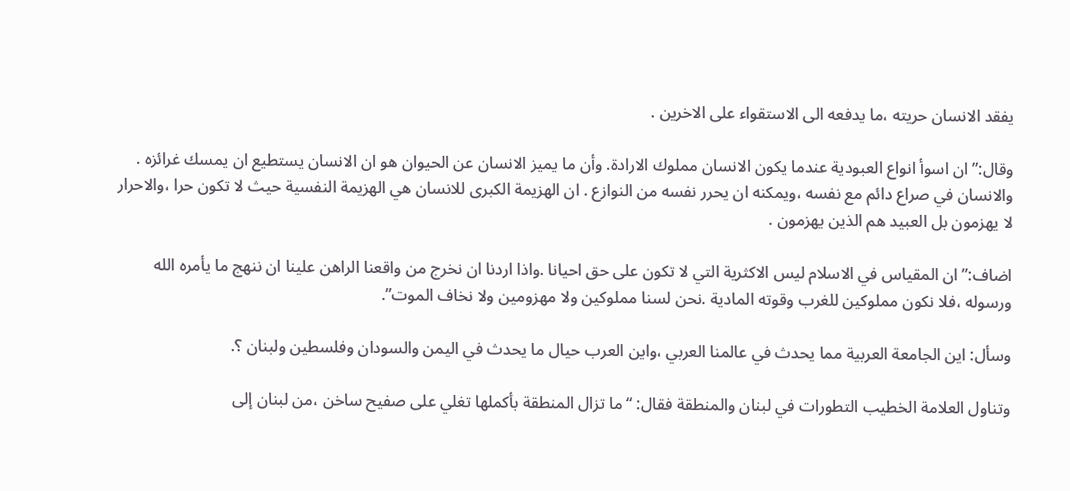يفقد الانسان حريته ،ما يدفعه الى الاستقواء على الاخرين .

وقال:” ان اسوأ انواع العبودية عندما يكون الانسان مملوك الارادة. وأن ما يميز الانسان عن الحيوان هو ان الانسان يستطيع ان يمسك غرائزه . والانسان في صراع دائم مع نفسه ،ويمكنه ان يحرر نفسه من النوازع . ان الهزيمة الكبرى للانسان هي الهزيمة النفسية حيث لا تكون حرا ،والاحرار لا يهزمون بل العبيد هم الذين يهزمون .

اضاف:” ان المقياس في الاسلام ليس الاكثرية التي لا تكون على حق احيانا .واذا اردنا ان نخرج من واقعنا الراهن علينا ان ننهج ما يأمره الله ورسوله ،فلا نكون مملوكين للغرب وقوته المادية .نحن لسنا مملوكين ولا مهزومين ولا نخاف الموت”.

وسأل: اين الجامعة العربية مما يحدث في عالمنا العربي ،واين العرب حيال ما يحدث في اليمن والسودان وفلسطين ولبنان ؟.

وتناول العلامة الخطيب التطورات في لبنان والمنطقة فقال: “ما تزال المنطقة بأكملها تغلي على صفيح ساخن ،من لبنان إلى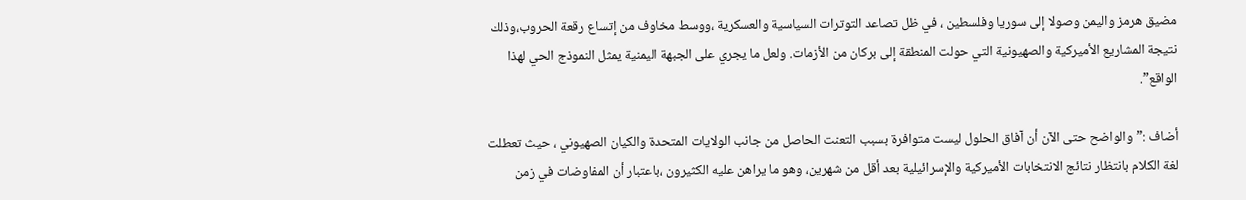مضيق هرمز واليمن وصولا إلى سوريا وفلسطين ، في ظل تصاعد التوترات السياسية والعسكرية ،ووسط مخاوف من إتساع رقعة الحروب،وذلك نتيجة المشاريع الأميركية والصهيونية التي حولت المنطقة إلى بركان من الأزمات. ولعل ما يجري على الجبهة اليمنية يمثل النموذج الحي لهذا الواقع”.

أضاف :”والواضح حتى الآن أن آفاق الحلول ليست متوافرة بسبب التعنت الحاصل من جانب الولايات المتحدة والكيان الصهيوني ، حيث تعطلت لغة الكلام بانتظار نتائج الانتخابات الأميركية والإسرائيلية بعد أقل من شهرين، وهو ما يراهن عليه الكثيرون ،باعتبار أن المفاوضات في زمن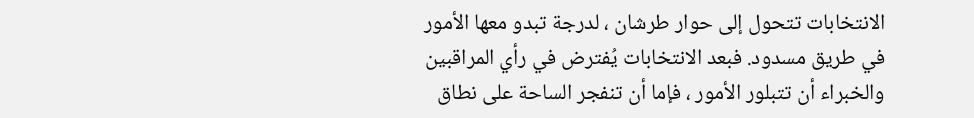الانتخابات تتحول إلى حوار طرشان ، لدرجة تبدو معها الأمور في طريق مسدود. فبعد الانتخابات يُفترض في رأي المراقبين والخبراء أن تتبلور الأمور ، فإما أن تنفجر الساحة على نطاق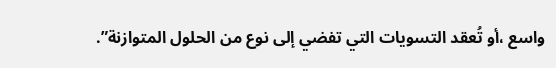واسع ،أو تُعقد التسويات التي تفضي إلى نوع من الحلول المتوازنة”.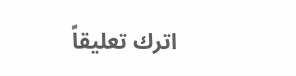اترك تعليقاً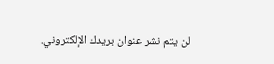لن يتم نشر عنوان بريدك الإلكتروني.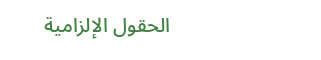الحقول الإلزامية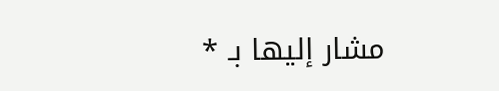مشار إليها بـ *